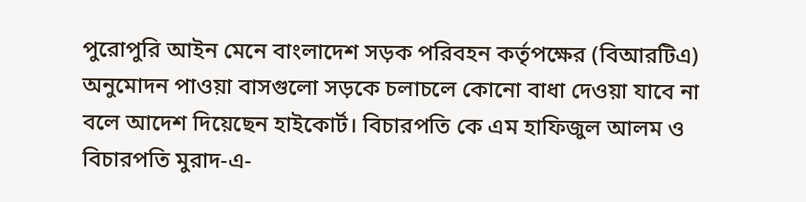পুরোপুরি আইন মেনে বাংলাদেশ সড়ক পরিবহন কর্তৃপক্ষের (বিআরটিএ) অনুমোদন পাওয়া বাসগুলো সড়কে চলাচলে কোনো বাধা দেওয়া যাবে না বলে আদেশ দিয়েছেন হাইকোর্ট। বিচারপতি কে এম হাফিজুল আলম ও বিচারপতি মুরাদ-এ-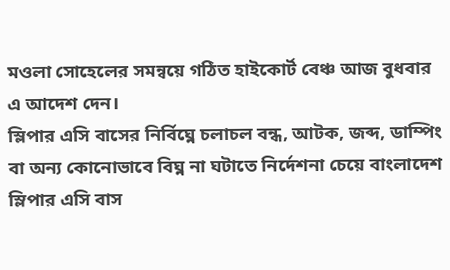মওলা সোহেলের সমন্বয়ে গঠিত হাইকোর্ট বেঞ্চ আজ বুধবার এ আদেশ দেন।
স্লিপার এসি বাসের নির্বিঘ্নে চলাচল বন্ধ, আটক, জব্দ, ডাম্পিং বা অন্য কোনোভাবে বিঘ্ন না ঘটাতে নির্দেশনা চেয়ে বাংলাদেশ স্লিপার এসি বাস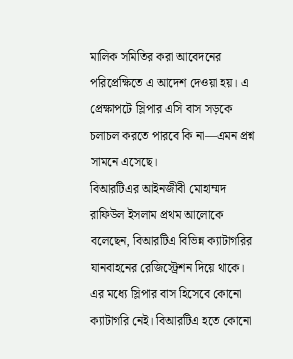মালিক সমিতির করা আবেদনের পরিপ্রেক্ষিতে এ আদেশ দেওয়া হয়। এ প্রেক্ষাপটে স্লিপার এসি বাস সড়কে চলাচল করতে পারবে কি না—এমন প্রশ্ন সামনে এসেছে।
বিআরটিএর আইনজীবী মোহাম্মদ রাফিউল ইসলাম প্রথম আলোকে বলেছেন, বিআরটিএ বিভিন্ন ক্যাটাগরির যানবাহনের রেজিস্ট্রেশন দিয়ে থাকে। এর মধ্যে স্লিপার বাস হিসেবে কোনো ক্যাটাগরি নেই। বিআরটিএ হতে কোনো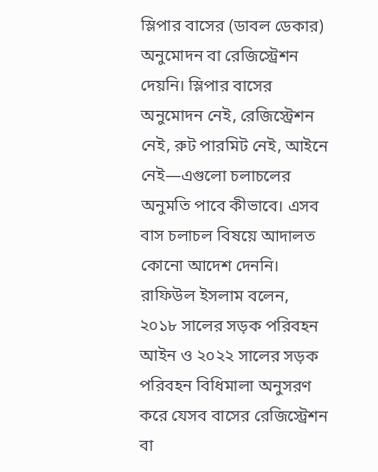স্লিপার বাসের (ডাবল ডেকার) অনুমোদন বা রেজিস্ট্রেশন দেয়নি। স্লিপার বাসের অনুমোদন নেই, রেজিস্ট্রেশন নেই, রুট পারমিট নেই, আইনে নেই—এগুলো চলাচলের অনুমতি পাবে কীভাবে। এসব বাস চলাচল বিষয়ে আদালত কোনো আদেশ দেননি।
রাফিউল ইসলাম বলেন, ২০১৮ সালের সড়ক পরিবহন আইন ও ২০২২ সালের সড়ক পরিবহন বিধিমালা অনুসরণ করে যেসব বাসের রেজিস্ট্রেশন বা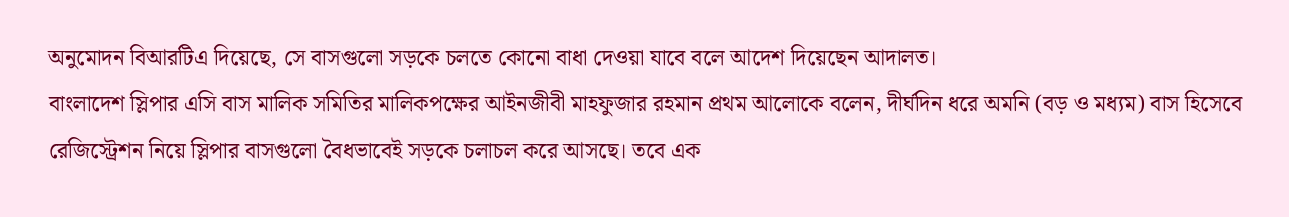অনুমোদন বিআরটিএ দিয়েছে, সে বাসগুলো সড়কে চলতে কোনো বাধা দেওয়া যাবে বলে আদেশ দিয়েছেন আদালত।
বাংলাদেশ স্লিপার এসি বাস মালিক সমিতির মালিকপক্ষের আইনজীবী মাহফুজার রহমান প্রথম আলোকে বলেন, দীর্ঘদিন ধরে অমনি (বড় ও মধ্যম) বাস হিসেবে রেজিস্ট্রেশন নিয়ে স্লিপার বাসগুলো বৈধভাবেই সড়কে চলাচল করে আসছে। তবে এক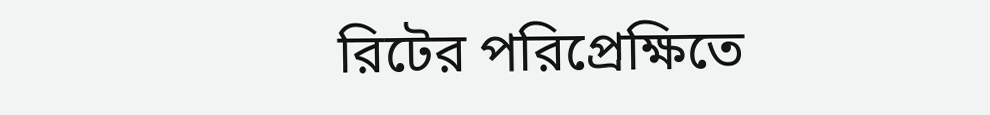রিটের পরিপ্রেক্ষিতে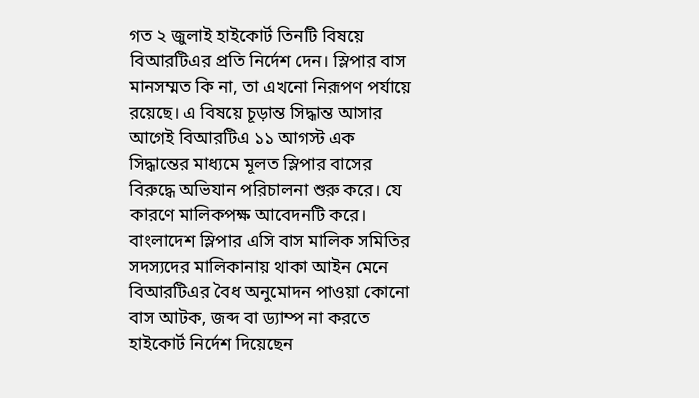গত ২ জুলাই হাইকোর্ট তিনটি বিষয়ে বিআরটিএর প্রতি নির্দেশ দেন। স্লিপার বাস মানসম্মত কি না, তা এখনো নিরূপণ পর্যায়ে রয়েছে। এ বিষয়ে চূড়ান্ত সিদ্ধান্ত আসার আগেই বিআরটিএ ১১ আগস্ট এক সিদ্ধান্তের মাধ্যমে মূলত স্লিপার বাসের বিরুদ্ধে অভিযান পরিচালনা শুরু করে। যে কারণে মালিকপক্ষ আবেদনটি করে।
বাংলাদেশ স্লিপার এসি বাস মালিক সমিতির সদস্যদের মালিকানায় থাকা আইন মেনে বিআরটিএর বৈধ অনুমোদন পাওয়া কোনো বাস আটক, জব্দ বা ড্যাম্প না করতে হাইকোর্ট নির্দেশ দিয়েছেন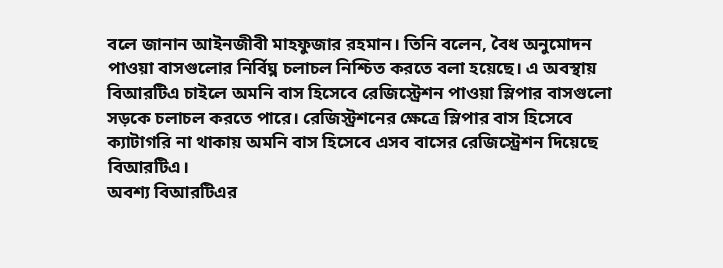বলে জানান আইনজীবী মাহফুজার রহমান। তিনি বলেন, বৈধ অনুমোদন পাওয়া বাসগুলোর নির্বিঘ্ন চলাচল নিশ্চিত করতে বলা হয়েছে। এ অবস্থায় বিআরটিএ চাইলে অমনি বাস হিসেবে রেজিস্ট্রেশন পাওয়া স্লিপার বাসগুলো সড়কে চলাচল করতে পারে। রেজিস্ট্রশনের ক্ষেত্রে স্লিপার বাস হিসেবে ক্যাটাগরি না থাকায় অমনি বাস হিসেবে এসব বাসের রেজিস্ট্রেশন দিয়েছে বিআরটিএ।
অবশ্য বিআরটিএর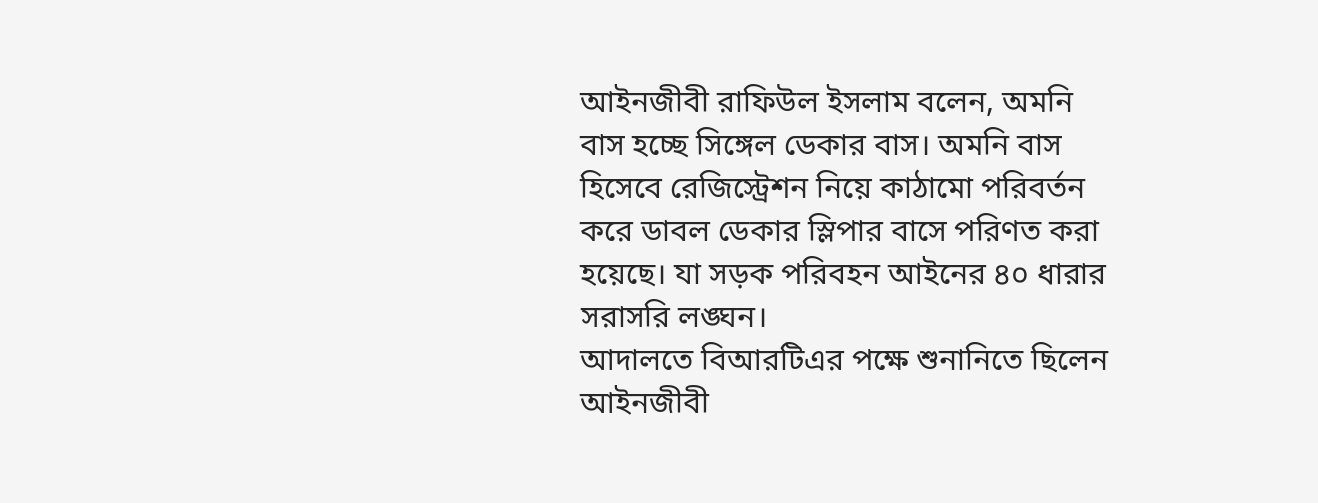আইনজীবী রাফিউল ইসলাম বলেন, অমনি বাস হচ্ছে সিঙ্গেল ডেকার বাস। অমনি বাস হিসেবে রেজিস্ট্রেশন নিয়ে কাঠামো পরিবর্তন করে ডাবল ডেকার স্লিপার বাসে পরিণত করা হয়েছে। যা সড়ক পরিবহন আইনের ৪০ ধারার সরাসরি লঙ্ঘন।
আদালতে বিআরটিএর পক্ষে শুনানিতে ছিলেন আইনজীবী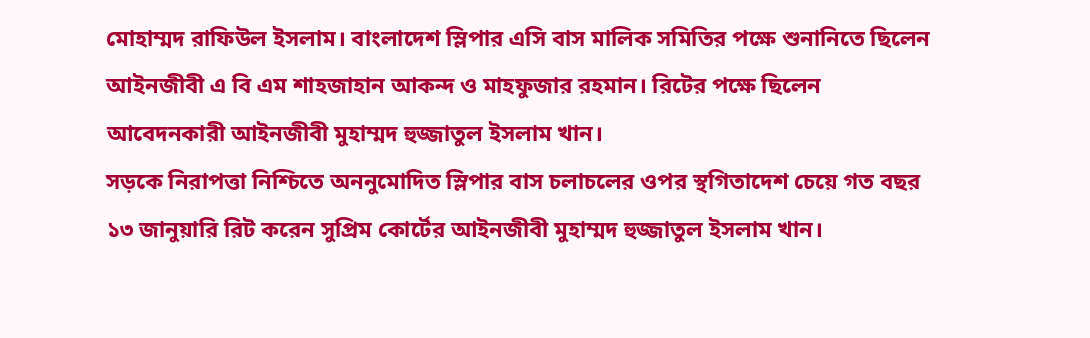মোহাম্মদ রাফিউল ইসলাম। বাংলাদেশ স্লিপার এসি বাস মালিক সমিতির পক্ষে শুনানিতে ছিলেন আইনজীবী এ বি এম শাহজাহান আকন্দ ও মাহফুজার রহমান। রিটের পক্ষে ছিলেন আবেদনকারী আইনজীবী মুহাম্মদ হুজ্জাতুল ইসলাম খান।
সড়কে নিরাপত্তা নিশ্চিতে অননুমোদিত স্লিপার বাস চলাচলের ওপর স্থগিতাদেশ চেয়ে গত বছর ১৩ জানুয়ারি রিট করেন সুপ্রিম কোর্টের আইনজীবী মুহাম্মদ হুজ্জাতুল ইসলাম খান।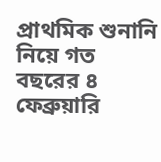প্রাথমিক শুনানি নিয়ে গত বছরের ৪ ফেব্রুয়ারি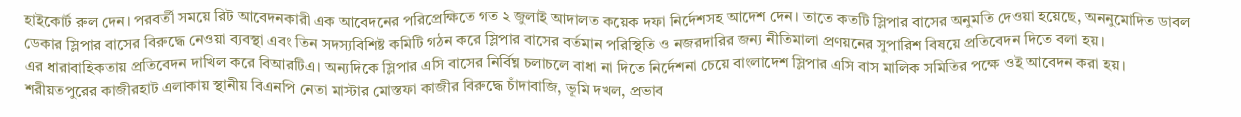হাইকোর্ট রুল দেন। পরবর্তী সময়ে রিট আবেদনকারী এক আবেদনের পরিপ্রেক্ষিতে গত ২ জুলাই আদালত কয়েক দফা নির্দেশসহ আদেশ দেন। তাতে কতটি স্লিপার বাসের অনুমতি দেওয়া হয়েছে, অননুমোদিত ডাবল ডেকার স্লিপার বাসের বিরুদ্ধে নেওয়া ব্যবস্থা এবং তিন সদস্যবিশিষ্ট কমিটি গঠন করে স্লিপার বাসের বর্তমান পরিস্থিতি ও নজরদারির জন্য নীতিমালা প্রণয়নের সুপারিশ বিষয়ে প্রতিবেদন দিতে বলা হয়।
এর ধারাবাহিকতায় প্রতিবেদন দাখিল করে বিআরটিএ। অন্যদিকে স্লিপার এসি বাসের নির্বিঘ্ন চলাচলে বাধা না দিতে নির্দেশনা চেয়ে বাংলাদেশ স্লিপার এসি বাস মালিক সমিতির পক্ষে ওই আবেদন করা হয়।
শরীয়তপুরের কাজীরহাট এলাকায় স্থানীয় বিএনপি নেতা মাস্টার মোস্তফা কাজীর বিরুদ্ধে চাঁদাবাজি, ভূমি দখল, প্রভাব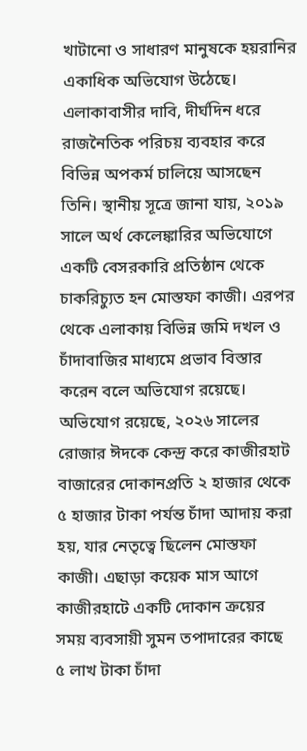খাটানো ও সাধারণ মানুষকে হয়রানির একাধিক অভিযোগ উঠেছে। এলাকাবাসীর দাবি, দীর্ঘদিন ধরে রাজনৈতিক পরিচয় ব্যবহার করে বিভিন্ন অপকর্ম চালিয়ে আসছেন তিনি। স্থানীয় সূত্রে জানা যায়, ২০১৯ সালে অর্থ কেলেঙ্কারির অভিযোগে একটি বেসরকারি প্রতিষ্ঠান থেকে চাকরিচ্যুত হন মোস্তফা কাজী। এরপর থেকে এলাকায় বিভিন্ন জমি দখল ও চাঁদাবাজির মাধ্যমে প্রভাব বিস্তার করেন বলে অভিযোগ রয়েছে। অভিযোগ রয়েছে, ২০২৬ সালের রোজার ঈদকে কেন্দ্র করে কাজীরহাট বাজারের দোকানপ্রতি ২ হাজার থেকে ৫ হাজার টাকা পর্যন্ত চাঁদা আদায় করা হয়, যার নেতৃত্বে ছিলেন মোস্তফা কাজী। এছাড়া কয়েক মাস আগে কাজীরহাটে একটি দোকান ক্রয়ের সময় ব্যবসায়ী সুমন তপাদারের কাছে ৫ লাখ টাকা চাঁদা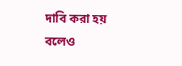দাবি করা হয় বলেও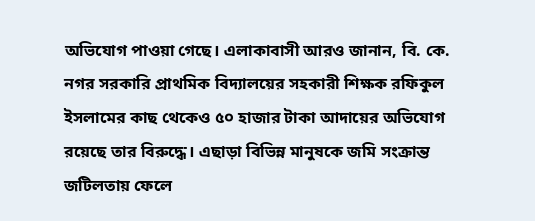অভিযোগ পাওয়া গেছে। এলাকাবাসী আরও জানান, বি. কে. নগর সরকারি প্রাথমিক বিদ্যালয়ের সহকারী শিক্ষক রফিকুল ইসলামের কাছ থেকেও ৫০ হাজার টাকা আদায়ের অভিযোগ রয়েছে তার বিরুদ্ধে। এছাড়া বিভিন্ন মানুষকে জমি সংক্রান্ত জটিলতায় ফেলে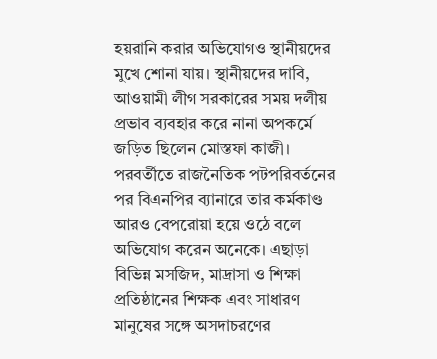হয়রানি করার অভিযোগও স্থানীয়দের মুখে শোনা যায়। স্থানীয়দের দাবি, আওয়ামী লীগ সরকারের সময় দলীয় প্রভাব ব্যবহার করে নানা অপকর্মে জড়িত ছিলেন মোস্তফা কাজী। পরবর্তীতে রাজনৈতিক পটপরিবর্তনের পর বিএনপির ব্যানারে তার কর্মকাণ্ড আরও বেপরোয়া হয়ে ওঠে বলে অভিযোগ করেন অনেকে। এছাড়া বিভিন্ন মসজিদ, মাদ্রাসা ও শিক্ষা প্রতিষ্ঠানের শিক্ষক এবং সাধারণ মানুষের সঙ্গে অসদাচরণের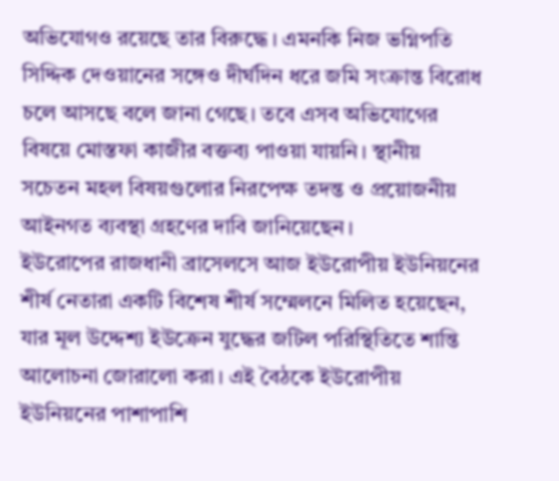অভিযোগও রয়েছে তার বিরুদ্ধে। এমনকি নিজ ভগ্নিপতি সিদ্দিক দেওয়ানের সঙ্গেও দীর্ঘদিন ধরে জমি সংক্রান্ত বিরোধ চলে আসছে বলে জানা গেছে। তবে এসব অভিযোগের বিষয়ে মোস্তফা কাজীর বক্তব্য পাওয়া যায়নি। স্থানীয় সচেতন মহল বিষয়গুলোর নিরপেক্ষ তদন্ত ও প্রয়োজনীয় আইনগত ব্যবস্থা গ্রহণের দাবি জানিয়েছেন।
ইউরোপের রাজধানী ব্রাসেলসে আজ ইউরোপীয় ইউনিয়নের শীর্ষ নেতারা একটি বিশেষ শীর্ষ সম্মেলনে মিলিত হয়েছেন, যার মূল উদ্দেশ্য ইউক্রেন যুদ্ধের জটিল পরিস্থিতিতে শান্তি আলোচনা জোরালো করা। এই বৈঠকে ইউরোপীয় ইউনিয়নের পাশাপাশি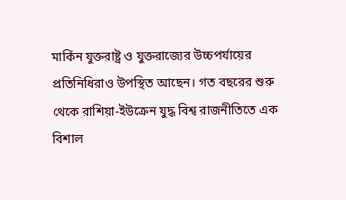মার্কিন যুক্তরাষ্ট্র ও যুক্তরাজ্যের উচ্চপর্যায়ের প্রতিনিধিরাও উপস্থিত আছেন। গত বছরের শুরু থেকে রাশিয়া-ইউক্রেন যুদ্ধ বিশ্ব রাজনীতিতে এক বিশাল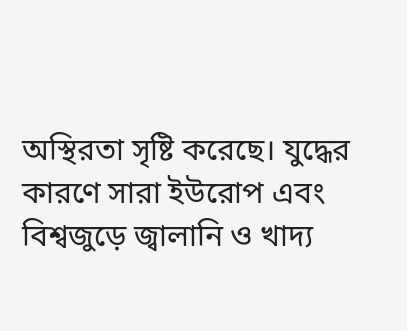অস্থিরতা সৃষ্টি করেছে। যুদ্ধের কারণে সারা ইউরোপ এবং বিশ্বজুড়ে জ্বালানি ও খাদ্য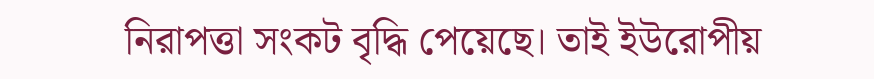নিরাপত্তা সংকট বৃদ্ধি পেয়েছে। তাই ইউরোপীয়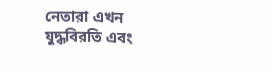নেতারা এখন যুদ্ধবিরতি এবং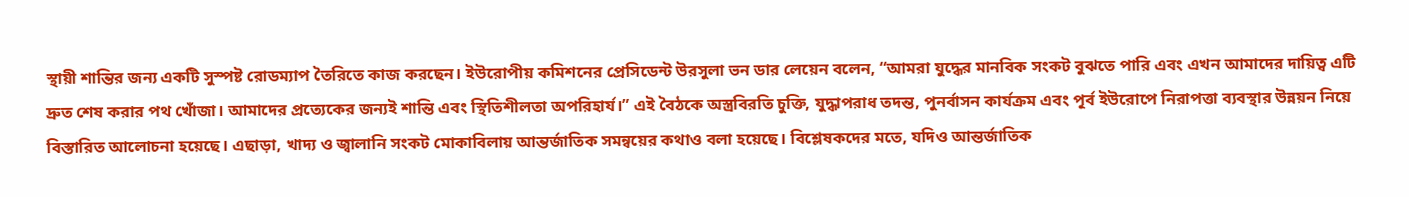স্থায়ী শান্তির জন্য একটি সুস্পষ্ট রোডম্যাপ তৈরিতে কাজ করছেন। ইউরোপীয় কমিশনের প্রেসিডেন্ট উরসুলা ভন ডার লেয়েন বলেন, “আমরা যুদ্ধের মানবিক সংকট বুঝতে পারি এবং এখন আমাদের দায়িত্ব এটি দ্রুত শেষ করার পথ খোঁজা। আমাদের প্রত্যেকের জন্যই শান্তি এবং স্থিতিশীলতা অপরিহার্য।” এই বৈঠকে অস্ত্রবিরতি চুক্তি, যুদ্ধাপরাধ তদন্ত, পুনর্বাসন কার্যক্রম এবং পূর্ব ইউরোপে নিরাপত্তা ব্যবস্থার উন্নয়ন নিয়ে বিস্তারিত আলোচনা হয়েছে। এছাড়া, খাদ্য ও জ্বালানি সংকট মোকাবিলায় আন্তর্জাতিক সমন্বয়ের কথাও বলা হয়েছে। বিশ্লেষকদের মতে, যদিও আন্তর্জাতিক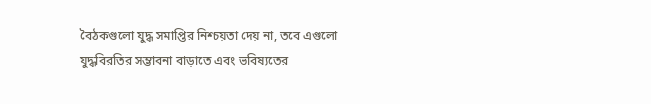বৈঠকগুলো যুদ্ধ সমাপ্তির নিশ্চয়তা দেয় না, তবে এগুলো যুদ্ধবিরতির সম্ভাবনা বাড়াতে এবং ভবিষ্যতের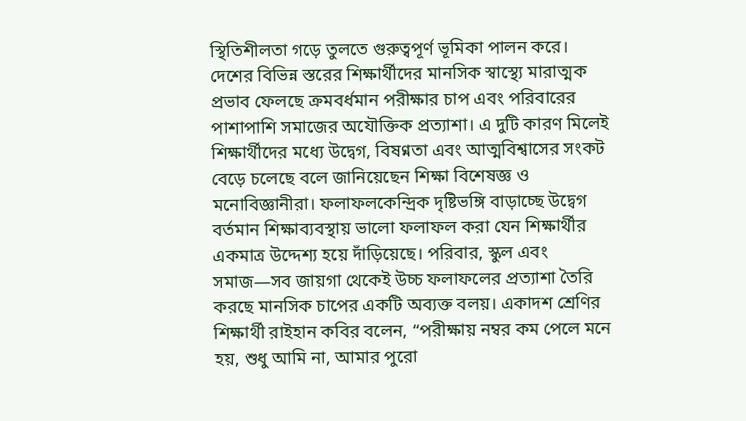স্থিতিশীলতা গড়ে তুলতে গুরুত্বপূর্ণ ভূমিকা পালন করে।
দেশের বিভিন্ন স্তরের শিক্ষার্থীদের মানসিক স্বাস্থ্যে মারাত্মক প্রভাব ফেলছে ক্রমবর্ধমান পরীক্ষার চাপ এবং পরিবারের পাশাপাশি সমাজের অযৌক্তিক প্রত্যাশা। এ দুটি কারণ মিলেই শিক্ষার্থীদের মধ্যে উদ্বেগ, বিষণ্নতা এবং আত্মবিশ্বাসের সংকট বেড়ে চলেছে বলে জানিয়েছেন শিক্ষা বিশেষজ্ঞ ও মনোবিজ্ঞানীরা। ফলাফলকেন্দ্রিক দৃষ্টিভঙ্গি বাড়াচ্ছে উদ্বেগ বর্তমান শিক্ষাব্যবস্থায় ভালো ফলাফল করা যেন শিক্ষার্থীর একমাত্র উদ্দেশ্য হয়ে দাঁড়িয়েছে। পরিবার, স্কুল এবং সমাজ—সব জায়গা থেকেই উচ্চ ফলাফলের প্রত্যাশা তৈরি করছে মানসিক চাপের একটি অব্যক্ত বলয়। একাদশ শ্রেণির শিক্ষার্থী রাইহান কবির বলেন, “পরীক্ষায় নম্বর কম পেলে মনে হয়, শুধু আমি না, আমার পুরো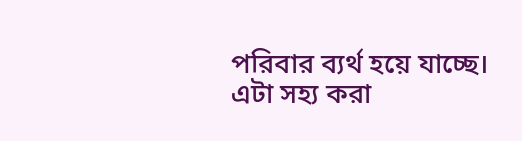পরিবার ব্যর্থ হয়ে যাচ্ছে। এটা সহ্য করা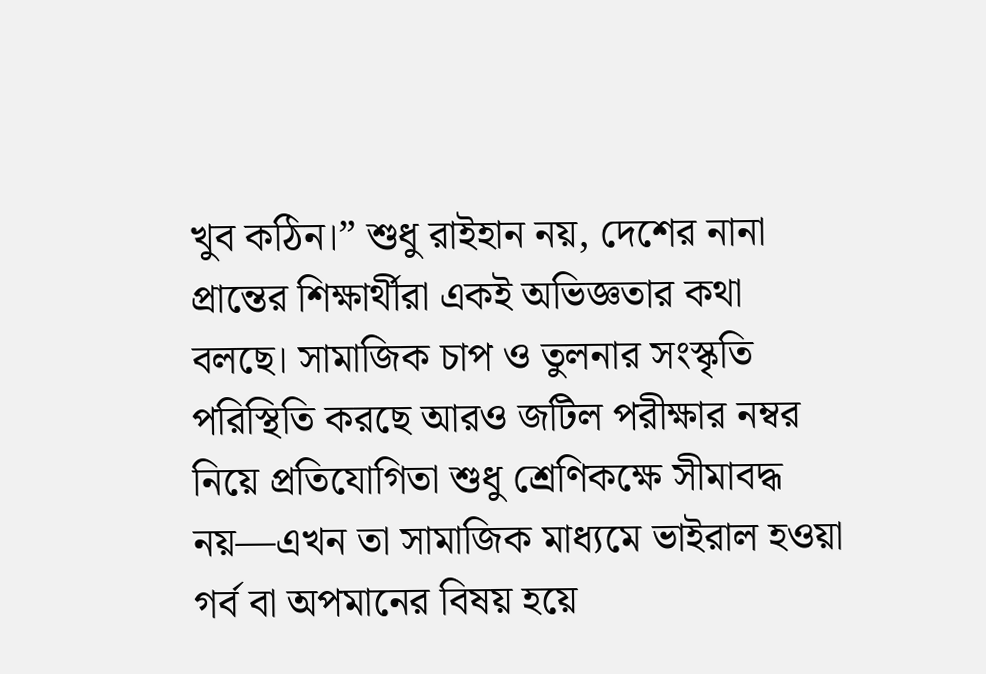খুব কঠিন।” শুধু রাইহান নয়, দেশের নানা প্রান্তের শিক্ষার্থীরা একই অভিজ্ঞতার কথা বলছে। সামাজিক চাপ ও তুলনার সংস্কৃতি পরিস্থিতি করছে আরও জটিল পরীক্ষার নম্বর নিয়ে প্রতিযোগিতা শুধু শ্রেণিকক্ষে সীমাবদ্ধ নয়—এখন তা সামাজিক মাধ্যমে ভাইরাল হওয়া গর্ব বা অপমানের বিষয় হয়ে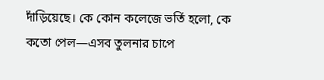দাঁড়িয়েছে। কে কোন কলেজে ভর্তি হলো, কে কতো পেল—এসব তুলনার চাপে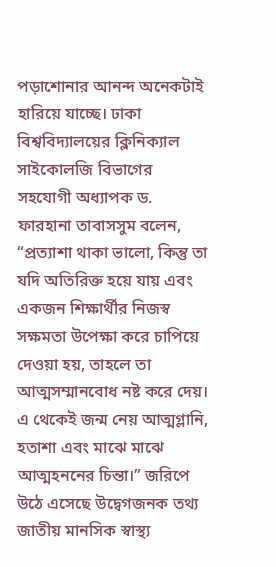পড়াশোনার আনন্দ অনেকটাই হারিয়ে যাচ্ছে। ঢাকা বিশ্ববিদ্যালয়ের ক্লিনিক্যাল সাইকোলজি বিভাগের সহযোগী অধ্যাপক ড. ফারহানা তাবাসসুম বলেন, “প্রত্যাশা থাকা ভালো, কিন্তু তা যদি অতিরিক্ত হয়ে যায় এবং একজন শিক্ষার্থীর নিজস্ব সক্ষমতা উপেক্ষা করে চাপিয়ে দেওয়া হয়, তাহলে তা আত্মসম্মানবোধ নষ্ট করে দেয়। এ থেকেই জন্ম নেয় আত্মগ্লানি, হতাশা এবং মাঝে মাঝে আত্মহননের চিন্তা।” জরিপে উঠে এসেছে উদ্বেগজনক তথ্য জাতীয় মানসিক স্বাস্থ্য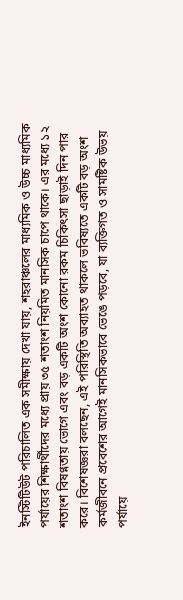ইনস্টিটিউট পরিচালিত এক সমীক্ষায় দেখা যায়, শহরাঞ্চলের মাধ্যমিক ও উচ্চ মাধ্যমিক পর্যায়ের শিক্ষার্থীদের মধ্যে প্রায় ৩৫ শতাংশ নিয়মিত মানসিক চাপে থাকে। এর মধ্যে ১২ শতাংশ বিষণ্নতায় ভোগে এবং বড় একটি অংশ কোনো রকম চিকিৎসা ছাড়াই দিন পার করে। বিশেষজ্ঞরা বলছেন, এই পরিস্থিতি অব্যাহত থাকলে ভবিষ্যতে একটি বড় অংশ কর্মজীবনে প্রবেশের আগেই মানসিকভাবে ভেঙে পড়বে, যা ব্যক্তিগত ও সামষ্টিক উভয় পর্যায়ে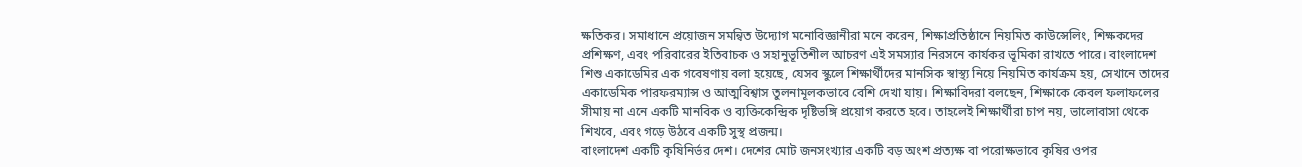ক্ষতিকর। সমাধানে প্রয়োজন সমন্বিত উদ্যোগ মনোবিজ্ঞানীরা মনে করেন, শিক্ষাপ্রতিষ্ঠানে নিয়মিত কাউন্সেলিং, শিক্ষকদের প্রশিক্ষণ, এবং পরিবারের ইতিবাচক ও সহানুভূতিশীল আচরণ এই সমস্যার নিরসনে কার্যকর ভূমিকা রাখতে পারে। বাংলাদেশ শিশু একাডেমির এক গবেষণায় বলা হয়েছে, যেসব স্কুলে শিক্ষার্থীদের মানসিক স্বাস্থ্য নিয়ে নিয়মিত কার্যক্রম হয়, সেখানে তাদের একাডেমিক পারফরম্যান্স ও আত্মবিশ্বাস তুলনামূলকভাবে বেশি দেখা যায়। শিক্ষাবিদরা বলছেন, শিক্ষাকে কেবল ফলাফলের সীমায় না এনে একটি মানবিক ও ব্যক্তিকেন্দ্রিক দৃষ্টিভঙ্গি প্রয়োগ করতে হবে। তাহলেই শিক্ষার্থীরা চাপ নয়, ভালোবাসা থেকে শিখবে, এবং গড়ে উঠবে একটি সুস্থ প্রজন্ম।
বাংলাদেশ একটি কৃষিনির্ভর দেশ। দেশের মোট জনসংখ্যার একটি বড় অংশ প্রত্যক্ষ বা পরোক্ষভাবে কৃষির ওপর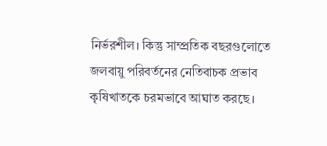নির্ভরশীল। কিন্তু সাম্প্রতিক বছরগুলোতে জলবায়ু পরিবর্তনের নেতিবাচক প্রভাব কৃষিখাতকে চরমভাবে আঘাত করছে।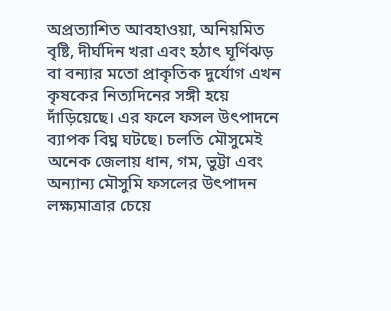অপ্রত্যাশিত আবহাওয়া, অনিয়মিত বৃষ্টি, দীর্ঘদিন খরা এবং হঠাৎ ঘূর্ণিঝড় বা বন্যার মতো প্রাকৃতিক দুর্যোগ এখন কৃষকের নিত্যদিনের সঙ্গী হয়ে দাঁড়িয়েছে। এর ফলে ফসল উৎপাদনে ব্যাপক বিঘ্ন ঘটছে। চলতি মৌসুমেই অনেক জেলায় ধান, গম, ভুট্টা এবং অন্যান্য মৌসুমি ফসলের উৎপাদন লক্ষ্যমাত্রার চেয়ে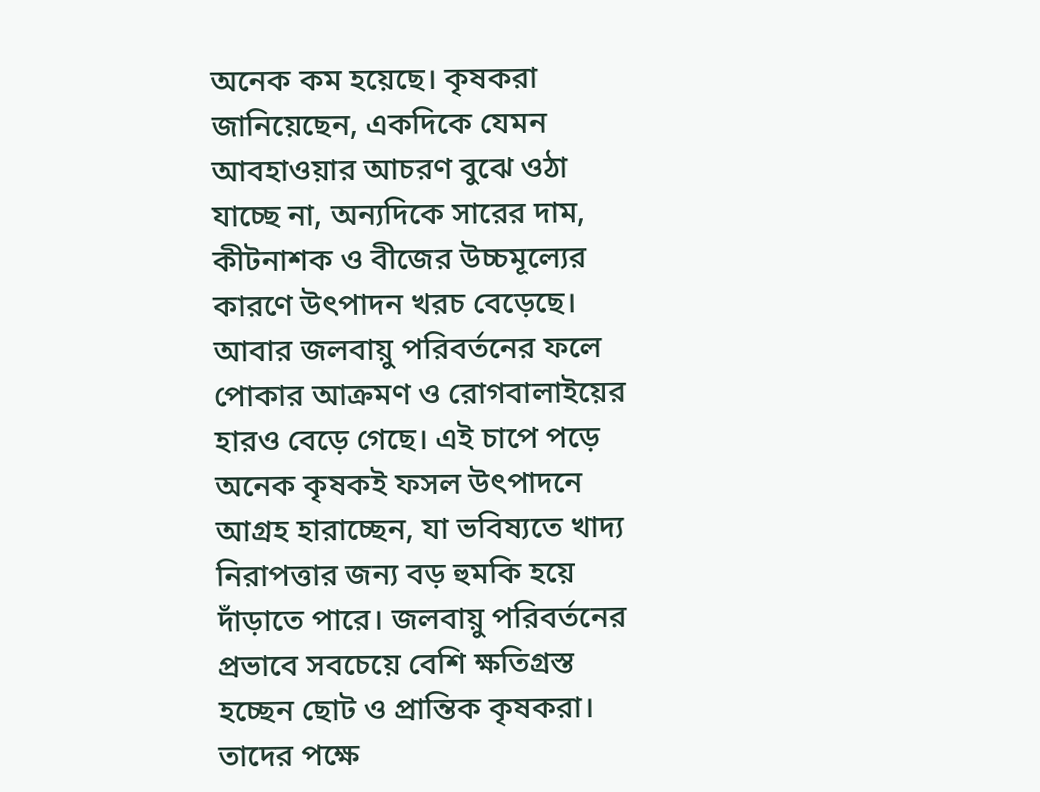অনেক কম হয়েছে। কৃষকরা জানিয়েছেন, একদিকে যেমন আবহাওয়ার আচরণ বুঝে ওঠা যাচ্ছে না, অন্যদিকে সারের দাম, কীটনাশক ও বীজের উচ্চমূল্যের কারণে উৎপাদন খরচ বেড়েছে। আবার জলবায়ু পরিবর্তনের ফলে পোকার আক্রমণ ও রোগবালাইয়ের হারও বেড়ে গেছে। এই চাপে পড়ে অনেক কৃষকই ফসল উৎপাদনে আগ্রহ হারাচ্ছেন, যা ভবিষ্যতে খাদ্য নিরাপত্তার জন্য বড় হুমকি হয়ে দাঁড়াতে পারে। জলবায়ু পরিবর্তনের প্রভাবে সবচেয়ে বেশি ক্ষতিগ্রস্ত হচ্ছেন ছোট ও প্রান্তিক কৃষকরা। তাদের পক্ষে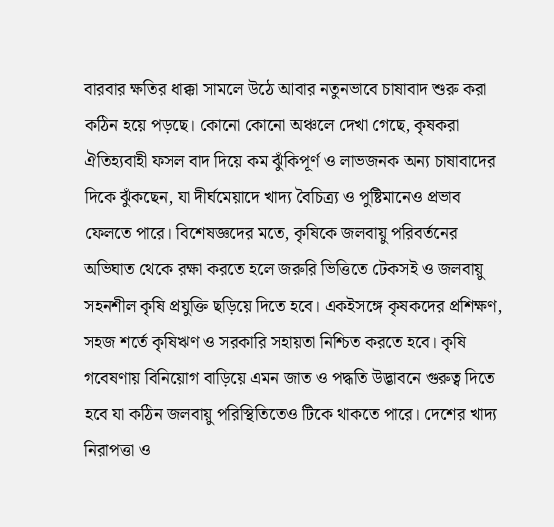বারবার ক্ষতির ধাক্কা সামলে উঠে আবার নতুনভাবে চাষাবাদ শুরু করা কঠিন হয়ে পড়ছে। কোনো কোনো অঞ্চলে দেখা গেছে, কৃষকরা ঐতিহ্যবাহী ফসল বাদ দিয়ে কম ঝুঁকিপূর্ণ ও লাভজনক অন্য চাষাবাদের দিকে ঝুঁকছেন, যা দীর্ঘমেয়াদে খাদ্য বৈচিত্র্য ও পুষ্টিমানেও প্রভাব ফেলতে পারে। বিশেষজ্ঞদের মতে, কৃষিকে জলবায়ু পরিবর্তনের অভিঘাত থেকে রক্ষা করতে হলে জরুরি ভিত্তিতে টেকসই ও জলবায়ু সহনশীল কৃষি প্রযুক্তি ছড়িয়ে দিতে হবে। একইসঙ্গে কৃষকদের প্রশিক্ষণ, সহজ শর্তে কৃষিঋণ ও সরকারি সহায়তা নিশ্চিত করতে হবে। কৃষি গবেষণায় বিনিয়োগ বাড়িয়ে এমন জাত ও পদ্ধতি উদ্ভাবনে গুরুত্ব দিতে হবে যা কঠিন জলবায়ু পরিস্থিতিতেও টিকে থাকতে পারে। দেশের খাদ্য নিরাপত্তা ও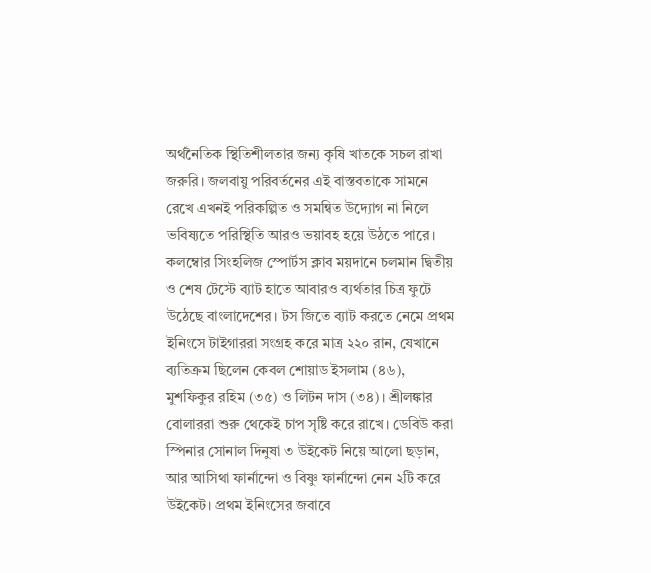অর্থনৈতিক স্থিতিশীলতার জন্য কৃষি খাতকে সচল রাখা জরুরি। জলবায়ু পরিবর্তনের এই বাস্তবতাকে সামনে রেখে এখনই পরিকল্পিত ও সমন্বিত উদ্যোগ না নিলে ভবিষ্যতে পরিস্থিতি আরও ভয়াবহ হয়ে উঠতে পারে।
কলম্বোর সিংহলিজ স্পোর্টস ক্লাব ময়দানে চলমান দ্বিতীয় ও শেষ টেস্টে ব্যাট হাতে আবারও ব্যর্থতার চিত্র ফুটে উঠেছে বাংলাদেশের। টস জিতে ব্যাট করতে নেমে প্রথম ইনিংসে টাইগাররা সংগ্রহ করে মাত্র ২২০ রান, যেখানে ব্যতিক্রম ছিলেন কেবল শোয়াড ইসলাম (৪৬), মুশফিকুর রহিম (৩৫) ও লিটন দাস (৩৪)। শ্রীলঙ্কার বোলাররা শুরু থেকেই চাপ সৃষ্টি করে রাখে। ডেবিউ করা স্পিনার সোনাল দিনুষা ৩ উইকেট নিয়ে আলো ছড়ান, আর আসিথা ফার্নান্দো ও বিষ্ণু ফার্নান্দো নেন ২টি করে উইকেট। প্রথম ইনিংসের জবাবে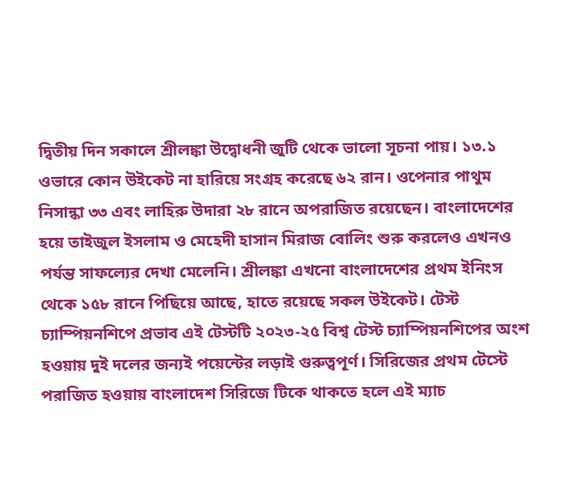দ্বিতীয় দিন সকালে শ্রীলঙ্কা উদ্বোধনী জুটি থেকে ভালো সূচনা পায়। ১৩.১ ওভারে কোন উইকেট না হারিয়ে সংগ্রহ করেছে ৬২ রান। ওপেনার পাথুম নিসান্কা ৩৩ এবং লাহিরু উদারা ২৮ রানে অপরাজিত রয়েছেন। বাংলাদেশের হয়ে তাইজুল ইসলাম ও মেহেদী হাসান মিরাজ বোলিং শুরু করলেও এখনও পর্যন্ত সাফল্যের দেখা মেলেনি। শ্রীলঙ্কা এখনো বাংলাদেশের প্রথম ইনিংস থেকে ১৫৮ রানে পিছিয়ে আছে, হাতে রয়েছে সকল উইকেট। টেস্ট চ্যাম্পিয়নশিপে প্রভাব এই টেস্টটি ২০২৩-২৫ বিশ্ব টেস্ট চ্যাম্পিয়নশিপের অংশ হওয়ায় দুই দলের জন্যই পয়েন্টের লড়াই গুরুত্বপূর্ণ। সিরিজের প্রথম টেস্টে পরাজিত হওয়ায় বাংলাদেশ সিরিজে টিকে থাকতে হলে এই ম্যাচ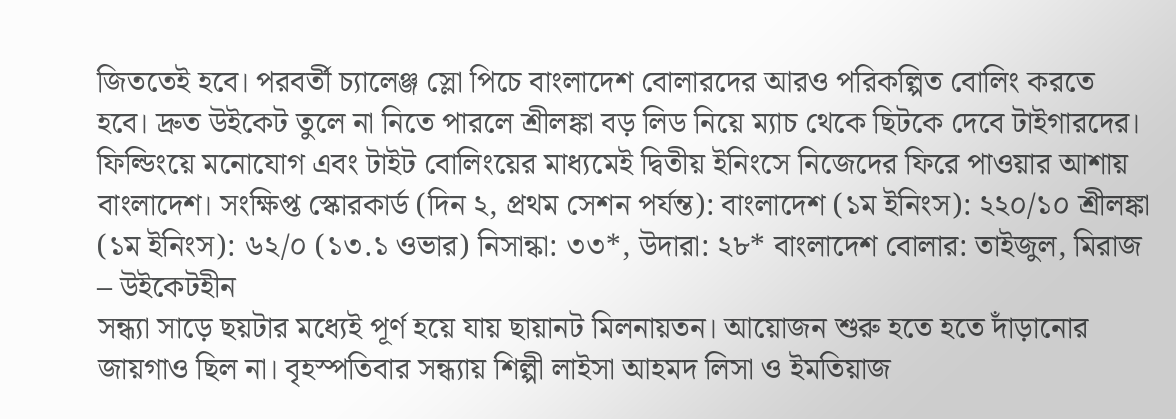জিততেই হবে। পরবর্তী চ্যালেঞ্জ স্লো পিচে বাংলাদেশ বোলারদের আরও পরিকল্পিত বোলিং করতে হবে। দ্রুত উইকেট তুলে না নিতে পারলে শ্রীলঙ্কা বড় লিড নিয়ে ম্যাচ থেকে ছিটকে দেবে টাইগারদের। ফিল্ডিংয়ে মনোযোগ এবং টাইট বোলিংয়ের মাধ্যমেই দ্বিতীয় ইনিংসে নিজেদের ফিরে পাওয়ার আশায় বাংলাদেশ। সংক্ষিপ্ত স্কোরকার্ড (দিন ২, প্রথম সেশন পর্যন্ত): বাংলাদেশ (১ম ইনিংস): ২২০/১০ শ্রীলঙ্কা (১ম ইনিংস): ৬২/০ (১৩.১ ওভার) নিসান্কা: ৩৩*, উদারা: ২৮* বাংলাদেশ বোলার: তাইজুল, মিরাজ – উইকেটহীন
সন্ধ্যা সাড়ে ছয়টার মধ্যেই পূর্ণ হয়ে যায় ছায়ানট মিলনায়তন। আয়োজন শুরু হতে হতে দাঁড়ানোর জায়গাও ছিল না। বৃহস্পতিবার সন্ধ্যায় শিল্পী লাইসা আহমদ লিসা ও ইমতিয়াজ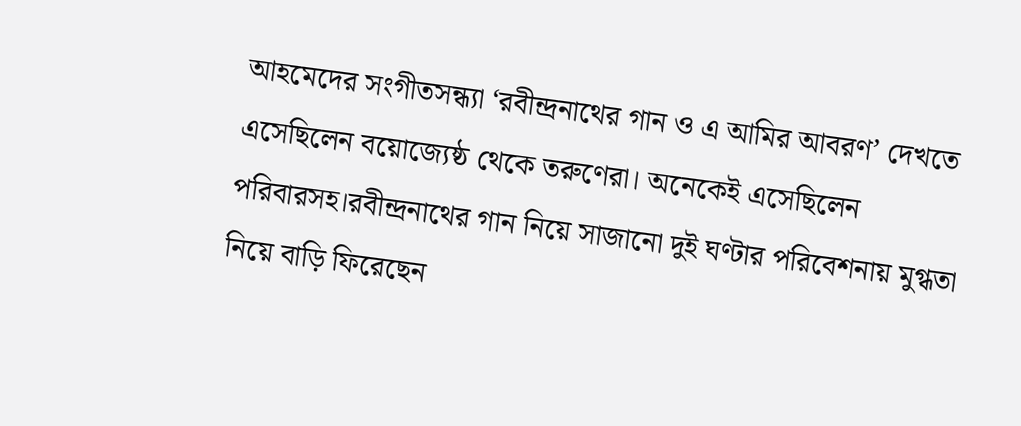আহমেদের সংগীতসন্ধ্যা ‘রবীন্দ্রনাথের গান ও এ আমির আবরণ’ দেখতে এসেছিলেন বয়োজ্যেষ্ঠ থেকে তরুণেরা। অনেকেই এসেছিলেন পরিবারসহ।রবীন্দ্রনাথের গান নিয়ে সাজানো দুই ঘণ্টার পরিবেশনায় মুগ্ধতা নিয়ে বাড়ি ফিরেছেন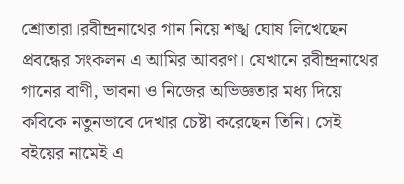শ্রোতারা।রবীন্দ্রনাথের গান নিয়ে শঙ্খ ঘোষ লিখেছেন প্রবন্ধের সংকলন এ আমির আবরণ। যেখানে রবীন্দ্রনাথের গানের বাণী, ভাবনা ও নিজের অভিজ্ঞতার মধ্য দিয়ে কবিকে নতুনভাবে দেখার চেষ্টা করেছেন তিনি। সেই বইয়ের নামেই এ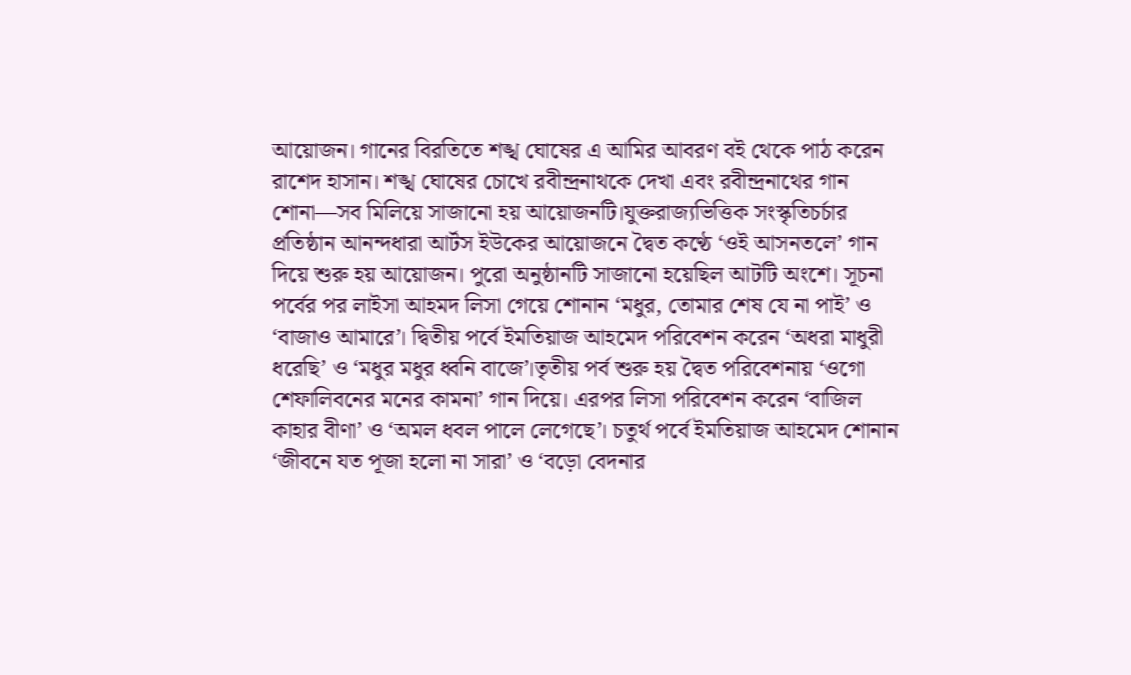আয়োজন। গানের বিরতিতে শঙ্খ ঘোষের এ আমির আবরণ বই থেকে পাঠ করেন রাশেদ হাসান। শঙ্খ ঘোষের চোখে রবীন্দ্রনাথকে দেখা এবং রবীন্দ্রনাথের গান শোনা—সব মিলিয়ে সাজানো হয় আয়োজনটি।যুক্তরাজ্যভিত্তিক সংস্কৃতিচর্চার প্রতিষ্ঠান আনন্দধারা আর্টস ইউকের আয়োজনে দ্বৈত কণ্ঠে ‘ওই আসনতলে’ গান দিয়ে শুরু হয় আয়োজন। পুরো অনুষ্ঠানটি সাজানো হয়েছিল আটটি অংশে। সূচনা পর্বের পর লাইসা আহমদ লিসা গেয়ে শোনান ‘মধুর, তোমার শেষ যে না পাই’ ও ‘বাজাও আমারে’। দ্বিতীয় পর্বে ইমতিয়াজ আহমেদ পরিবেশন করেন ‘অধরা মাধুরী ধরেছি’ ও ‘মধুর মধুর ধ্বনি বাজে’।তৃতীয় পর্ব শুরু হয় দ্বৈত পরিবেশনায় ‘ওগো শেফালিবনের মনের কামনা’ গান দিয়ে। এরপর লিসা পরিবেশন করেন ‘বাজিল কাহার বীণা’ ও ‘অমল ধবল পালে লেগেছে’। চতুর্থ পর্বে ইমতিয়াজ আহমেদ শোনান ‘জীবনে যত পূজা হলো না সারা’ ও ‘বড়ো বেদনার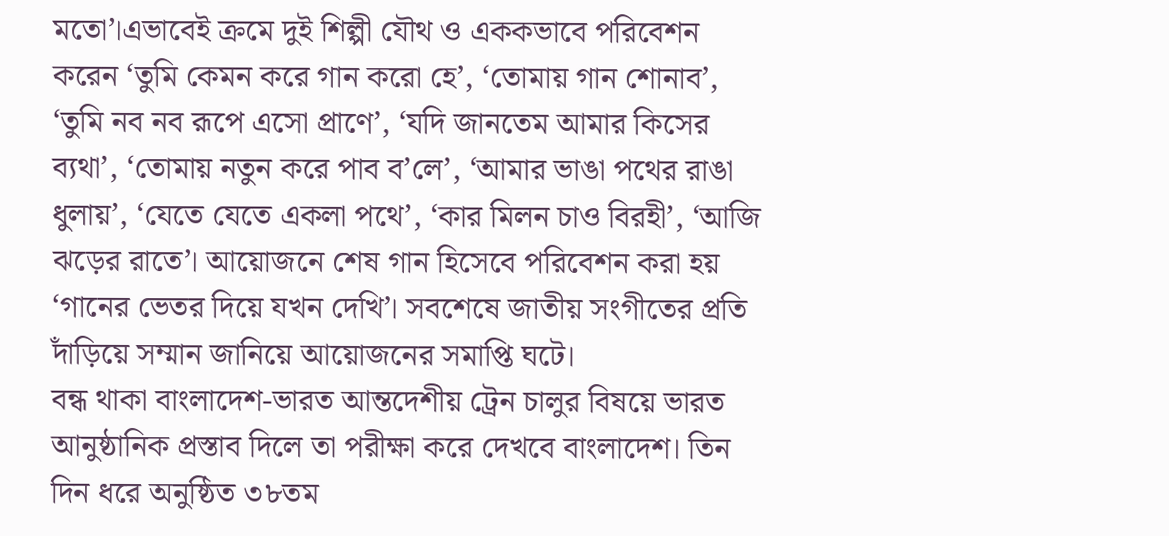মতো’।এভাবেই ক্রমে দুই শিল্পী যৌথ ও এককভাবে পরিবেশন করেন ‘তুমি কেমন করে গান করো হে’, ‘তোমায় গান শোনাব’, ‘তুমি নব নব রূপে এসো প্রাণে’, ‘যদি জানতেম আমার কিসের ব্যথা’, ‘তোমায় নতুন করে পাব ব’লে’, ‘আমার ভাঙা পথের রাঙা ধুলায়’, ‘যেতে যেতে একলা পথে’, ‘কার মিলন চাও বিরহী’, ‘আজি ঝড়ের রাতে’। আয়োজনে শেষ গান হিসেবে পরিবেশন করা হয় ‘গানের ভেতর দিয়ে যখন দেখি’। সবশেষে জাতীয় সংগীতের প্রতি দাঁড়িয়ে সম্মান জানিয়ে আয়োজনের সমাপ্তি ঘটে।
বন্ধ থাকা বাংলাদেশ-ভারত আন্তদেশীয় ট্রেন চালুর বিষয়ে ভারত আনুষ্ঠানিক প্রস্তাব দিলে তা পরীক্ষা করে দেখবে বাংলাদেশ। তিন দিন ধরে অনুষ্ঠিত ৩৮তম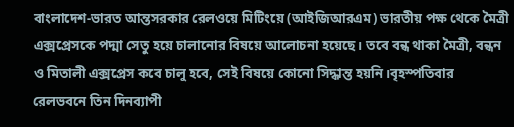বাংলাদেশ-ভারত আন্তসরকার রেলওয়ে মিটিংয়ে (আইজিআরএম) ভারতীয় পক্ষ থেকে মৈত্রী এক্সপ্রেসকে পদ্মা সেতু হয়ে চালানোর বিষয়ে আলোচনা হয়েছে। তবে বন্ধ থাকা মৈত্রী, বন্ধন ও মিতালী এক্সপ্রেস কবে চালু হবে, সেই বিষয়ে কোনো সিদ্ধান্ত হয়নি।বৃহস্পতিবার রেলভবনে তিন দিনব্যাপী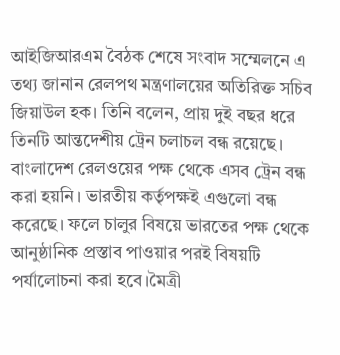আইজিআরএম বৈঠক শেষে সংবাদ সম্মেলনে এ তথ্য জানান রেলপথ মন্ত্রণালয়ের অতিরিক্ত সচিব জিয়াউল হক। তিনি বলেন, প্রায় দুই বছর ধরে তিনটি আন্তদেশীয় ট্রেন চলাচল বন্ধ রয়েছে। বাংলাদেশ রেলওয়ের পক্ষ থেকে এসব ট্রেন বন্ধ করা হয়নি। ভারতীয় কর্তৃপক্ষই এগুলো বন্ধ করেছে। ফলে চালুর বিষয়ে ভারতের পক্ষ থেকে আনুষ্ঠানিক প্রস্তাব পাওয়ার পরই বিষয়টি পর্যালোচনা করা হবে।মৈত্রী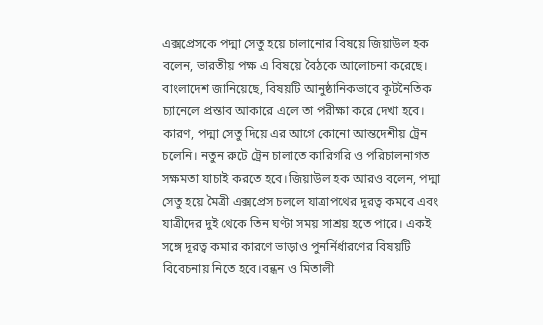এক্সপ্রেসকে পদ্মা সেতু হয়ে চালানোর বিষয়ে জিয়াউল হক বলেন, ভারতীয় পক্ষ এ বিষয়ে বৈঠকে আলোচনা করেছে। বাংলাদেশ জানিয়েছে, বিষয়টি আনুষ্ঠানিকভাবে কূটনৈতিক চ্যানেলে প্রস্তাব আকারে এলে তা পরীক্ষা করে দেখা হবে। কারণ, পদ্মা সেতু দিয়ে এর আগে কোনো আন্তদেশীয় ট্রেন চলেনি। নতুন রুটে ট্রেন চালাতে কারিগরি ও পরিচালনাগত সক্ষমতা যাচাই করতে হবে।জিয়াউল হক আরও বলেন, পদ্মা সেতু হয়ে মৈত্রী এক্সপ্রেস চললে যাত্রাপথের দূরত্ব কমবে এবং যাত্রীদের দুই থেকে তিন ঘণ্টা সময় সাশ্রয় হতে পারে। একই সঙ্গে দূরত্ব কমার কারণে ভাড়াও পুনর্নির্ধারণের বিষয়টি বিবেচনায় নিতে হবে।বন্ধন ও মিতালী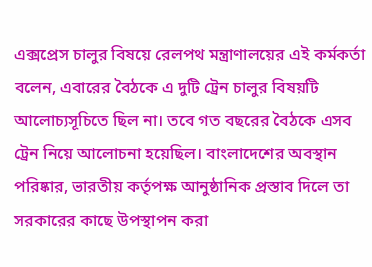এক্সপ্রেস চালুর বিষয়ে রেলপথ মন্ত্রাণালয়ের এই কর্মকর্তা বলেন, এবারের বৈঠকে এ দুটি ট্রেন চালুর বিষয়টি আলোচ্যসূচিতে ছিল না। তবে গত বছরের বৈঠকে এসব ট্রেন নিয়ে আলোচনা হয়েছিল। বাংলাদেশের অবস্থান পরিষ্কার, ভারতীয় কর্তৃপক্ষ আনুষ্ঠানিক প্রস্তাব দিলে তা সরকারের কাছে উপস্থাপন করা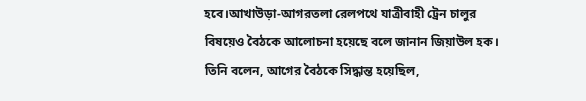হবে।আখাউড়া-আগরতলা রেলপথে যাত্রীবাহী ট্রেন চালুর বিষয়েও বৈঠকে আলোচনা হয়েছে বলে জানান জিয়াউল হক। তিনি বলেন, আগের বৈঠকে সিদ্ধান্ত হয়েছিল,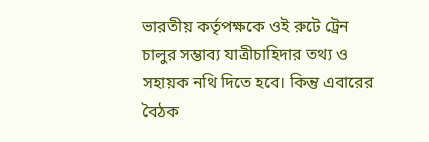ভারতীয় কর্তৃপক্ষকে ওই রুটে ট্রেন চালুর সম্ভাব্য যাত্রীচাহিদার তথ্য ও সহায়ক নথি দিতে হবে। কিন্তু এবারের বৈঠক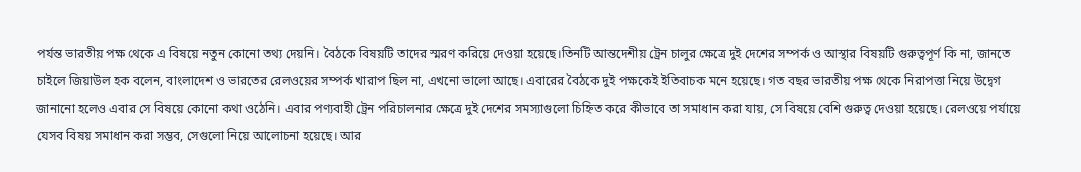পর্যন্ত ভারতীয় পক্ষ থেকে এ বিষয়ে নতুন কোনো তথ্য দেয়নি। বৈঠকে বিষয়টি তাদের স্মরণ করিয়ে দেওয়া হয়েছে।তিনটি আন্তদেশীয় ট্রেন চালুর ক্ষেত্রে দুই দেশের সম্পর্ক ও আস্থার বিষয়টি গুরুত্বপূর্ণ কি না, জানতে চাইলে জিয়াউল হক বলেন, বাংলাদেশ ও ভারতের রেলওয়ের সম্পর্ক খারাপ ছিল না, এখনো ভালো আছে। এবারের বৈঠকে দুই পক্ষকেই ইতিবাচক মনে হয়েছে। গত বছর ভারতীয় পক্ষ থেকে নিরাপত্তা নিয়ে উদ্বেগ জানানো হলেও এবার সে বিষয়ে কোনো কথা ওঠেনি। এবার পণ্যবাহী ট্রেন পরিচালনার ক্ষেত্রে দুই দেশের সমস্যাগুলো চিহ্নিত করে কীভাবে তা সমাধান করা যায়, সে বিষয়ে বেশি গুরুত্ব দেওয়া হয়েছে। রেলওয়ে পর্যায়ে যেসব বিষয় সমাধান করা সম্ভব, সেগুলো নিয়ে আলোচনা হয়েছে। আর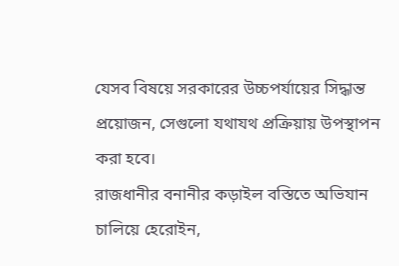যেসব বিষয়ে সরকারের উচ্চপর্যায়ের সিদ্ধান্ত প্রয়োজন, সেগুলো যথাযথ প্রক্রিয়ায় উপস্থাপন করা হবে।
রাজধানীর বনানীর কড়াইল বস্তিতে অভিযান চালিয়ে হেরোইন,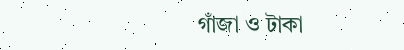গাঁজা ও টাকা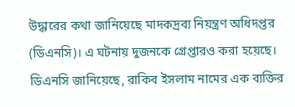উদ্ধারের কথা জানিয়েছে মাদকদ্রব্য নিয়ন্ত্রণ অধিদপ্তর (ডিএনসি)। এ ঘটনায় দুজনকে গ্রেপ্তারও করা হয়েছে। ডিএনসি জানিয়েছে, রাকিব ইসলাম নামের এক ব্যক্তির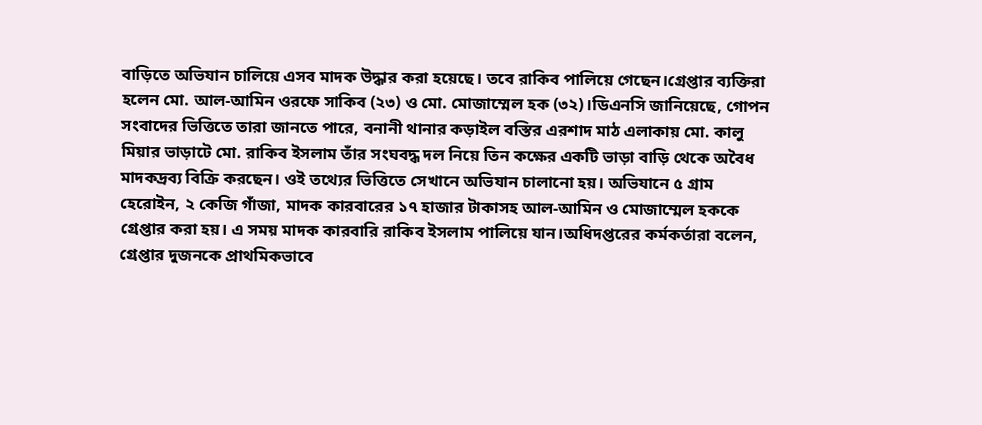বাড়িতে অভিযান চালিয়ে এসব মাদক উদ্ধার করা হয়েছে। তবে রাকিব পালিয়ে গেছেন।গ্রেপ্তার ব্যক্তিরা হলেন মো. আল-আমিন ওরফে সাকিব (২৩) ও মো. মোজাম্মেল হক (৩২)।ডিএনসি জানিয়েছে, গোপন সংবাদের ভিত্তিতে তারা জানতে পারে, বনানী থানার কড়াইল বস্তির এরশাদ মাঠ এলাকায় মো. কালু মিয়ার ভাড়াটে মো. রাকিব ইসলাম তাঁর সংঘবদ্ধ দল নিয়ে তিন কক্ষের একটি ভাড়া বাড়ি থেকে অবৈধ মাদকদ্রব্য বিক্রি করছেন। ওই তথ্যের ভিত্তিতে সেখানে অভিযান চালানো হয়। অভিযানে ৫ গ্রাম হেরোইন, ২ কেজি গাঁজা, মাদক কারবারের ১৭ হাজার টাকাসহ আল-আমিন ও মোজাম্মেল হককে গ্রেপ্তার করা হয়। এ সময় মাদক কারবারি রাকিব ইসলাম পালিয়ে যান।অধিদপ্তরের কর্মকর্তারা বলেন, গ্রেপ্তার দুজনকে প্রাথমিকভাবে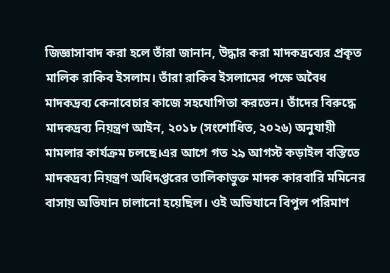জিজ্ঞাসাবাদ করা হলে তাঁরা জানান, উদ্ধার করা মাদকদ্রব্যের প্রকৃত মালিক রাকিব ইসলাম। তাঁরা রাকিব ইসলামের পক্ষে অবৈধ মাদকদ্রব্য কেনাবেচার কাজে সহযোগিতা করতেন। তাঁদের বিরুদ্ধে মাদকদ্রব্য নিয়ন্ত্রণ আইন, ২০১৮ (সংশোধিত, ২০২৬) অনুযায়ী মামলার কার্যক্রম চলছে।এর আগে গত ২৯ আগস্ট কড়াইল বস্তিতে মাদকদ্রব্য নিয়ন্ত্রণ অধিদপ্তরের তালিকাভুক্ত মাদক কারবারি মমিনের বাসায় অভিযান চালানো হয়েছিল। ওই অভিযানে বিপুল পরিমাণ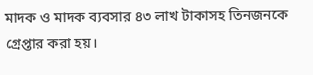মাদক ও মাদক ব্যবসার ৪৩ লাখ টাকাসহ তিনজনকে গ্রেপ্তার করা হয়।